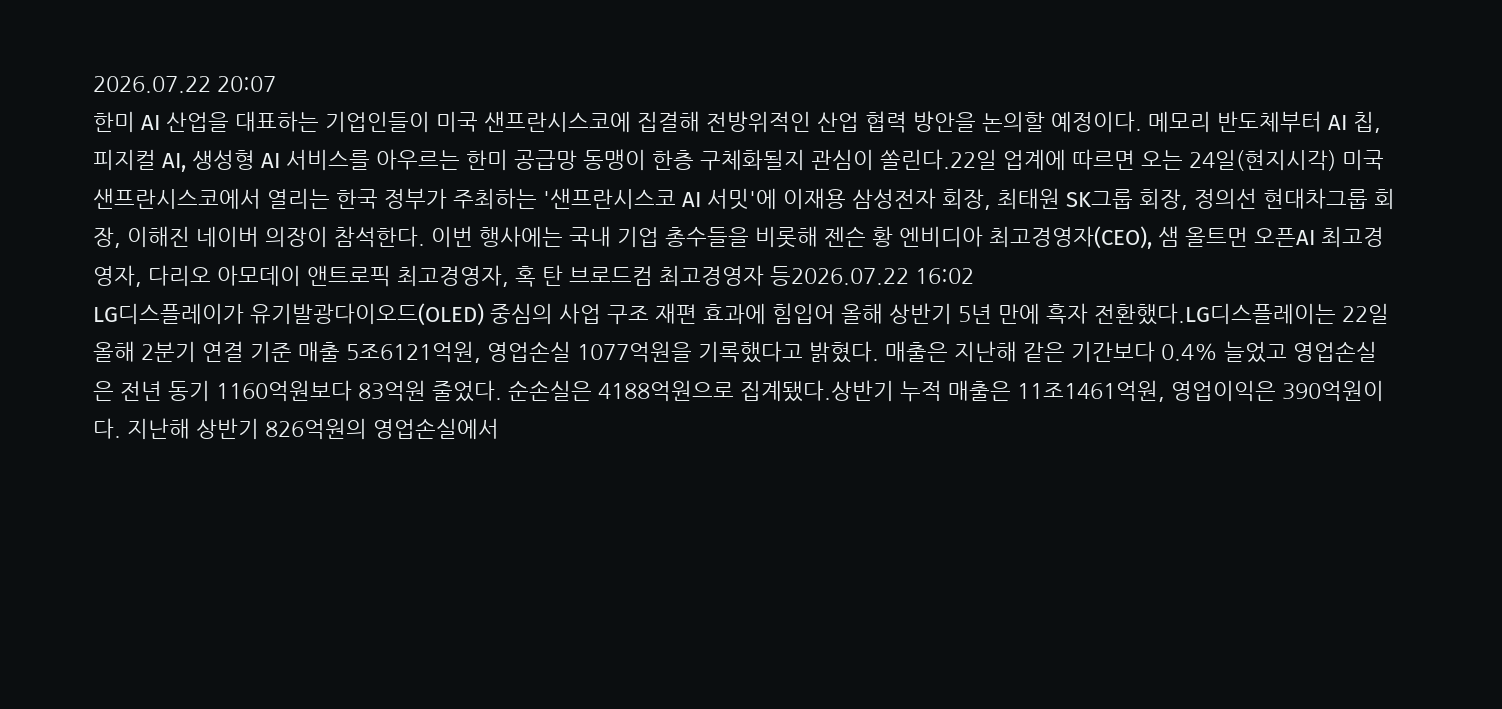2026.07.22 20:07
한미 AI 산업을 대표하는 기업인들이 미국 샌프란시스코에 집결해 전방위적인 산업 협력 방안을 논의할 예정이다. 메모리 반도체부터 AI 칩, 피지컬 AI, 생성형 AI 서비스를 아우르는 한미 공급망 동맹이 한층 구체화될지 관심이 쏠린다.22일 업계에 따르면 오는 24일(현지시각) 미국 샌프란시스코에서 열리는 한국 정부가 주최하는 '샌프란시스코 AI 서밋'에 이재용 삼성전자 회장, 최태원 SK그룹 회장, 정의선 현대차그룹 회장, 이해진 네이버 의장이 참석한다. 이번 행사에는 국내 기업 총수들을 비롯해 젠슨 황 엔비디아 최고경영자(CEO), 샘 올트먼 오픈AI 최고경영자, 다리오 아모데이 앤트로픽 최고경영자, 혹 탄 브로드컴 최고경영자 등2026.07.22 16:02
LG디스플레이가 유기발광다이오드(OLED) 중심의 사업 구조 재편 효과에 힘입어 올해 상반기 5년 만에 흑자 전환했다.LG디스플레이는 22일 올해 2분기 연결 기준 매출 5조6121억원, 영업손실 1077억원을 기록했다고 밝혔다. 매출은 지난해 같은 기간보다 0.4% 늘었고 영업손실은 전년 동기 1160억원보다 83억원 줄었다. 순손실은 4188억원으로 집계됐다.상반기 누적 매출은 11조1461억원, 영업이익은 390억원이다. 지난해 상반기 826억원의 영업손실에서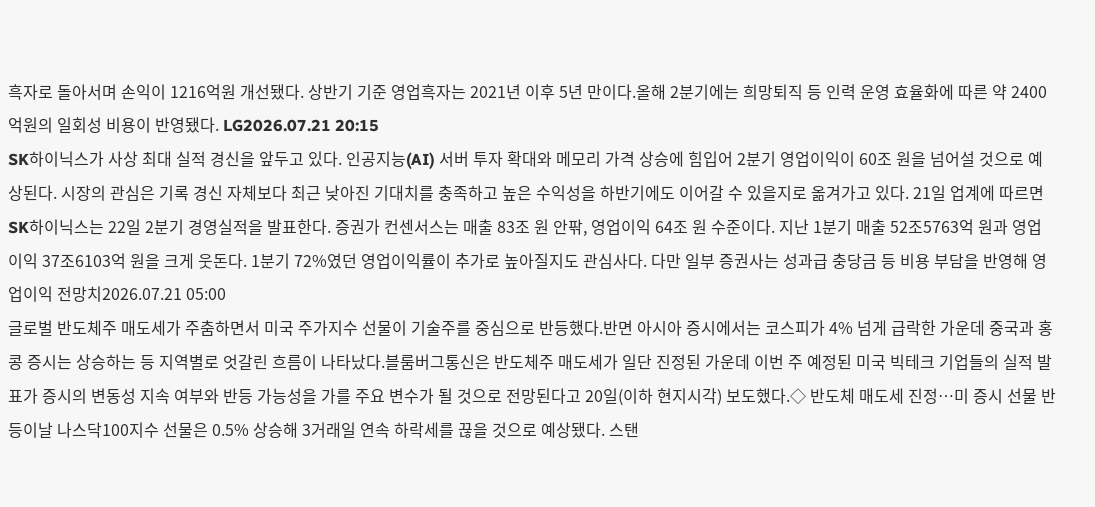흑자로 돌아서며 손익이 1216억원 개선됐다. 상반기 기준 영업흑자는 2021년 이후 5년 만이다.올해 2분기에는 희망퇴직 등 인력 운영 효율화에 따른 약 2400억원의 일회성 비용이 반영됐다. LG2026.07.21 20:15
SK하이닉스가 사상 최대 실적 경신을 앞두고 있다. 인공지능(AI) 서버 투자 확대와 메모리 가격 상승에 힘입어 2분기 영업이익이 60조 원을 넘어설 것으로 예상된다. 시장의 관심은 기록 경신 자체보다 최근 낮아진 기대치를 충족하고 높은 수익성을 하반기에도 이어갈 수 있을지로 옮겨가고 있다. 21일 업계에 따르면 SK하이닉스는 22일 2분기 경영실적을 발표한다. 증권가 컨센서스는 매출 83조 원 안팎, 영업이익 64조 원 수준이다. 지난 1분기 매출 52조5763억 원과 영업이익 37조6103억 원을 크게 웃돈다. 1분기 72%였던 영업이익률이 추가로 높아질지도 관심사다. 다만 일부 증권사는 성과급 충당금 등 비용 부담을 반영해 영업이익 전망치2026.07.21 05:00
글로벌 반도체주 매도세가 주춤하면서 미국 주가지수 선물이 기술주를 중심으로 반등했다.반면 아시아 증시에서는 코스피가 4% 넘게 급락한 가운데 중국과 홍콩 증시는 상승하는 등 지역별로 엇갈린 흐름이 나타났다.블룸버그통신은 반도체주 매도세가 일단 진정된 가운데 이번 주 예정된 미국 빅테크 기업들의 실적 발표가 증시의 변동성 지속 여부와 반등 가능성을 가를 주요 변수가 될 것으로 전망된다고 20일(이하 현지시각) 보도했다.◇ 반도체 매도세 진정…미 증시 선물 반등이날 나스닥100지수 선물은 0.5% 상승해 3거래일 연속 하락세를 끊을 것으로 예상됐다. 스탠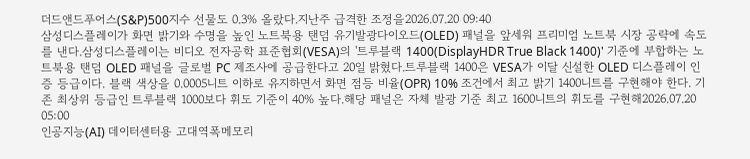더드앤드푸어스(S&P)500지수 선물도 0.3% 올랐다.지난주 급격한 조정을2026.07.20 09:40
삼성디스플레이가 화면 밝기와 수명을 높인 노트북용 탠덤 유기발광다이오드(OLED) 패널을 앞세워 프리미엄 노트북 시장 공략에 속도를 낸다.삼성디스플레이는 비디오 전자공학 표준협회(VESA)의 '트루블랙 1400(DisplayHDR True Black 1400)' 기준에 부합하는 노트북용 탠덤 OLED 패널을 글로벌 PC 제조사에 공급한다고 20일 밝혔다.트루블랙 1400은 VESA가 이달 신설한 OLED 디스플레이 인증 등급이다. 블랙 색상을 0.0005니트 이하로 유지하면서 화면 점등 비율(OPR) 10% 조건에서 최고 밝기 1400니트를 구현해야 한다. 기존 최상위 등급인 트루블랙 1000보다 휘도 기준이 40% 높다.해당 패널은 자체 발광 기준 최고 1600니트의 휘도를 구현해2026.07.20 05:00
인공지능(AI) 데이터센터용 고대역폭메모리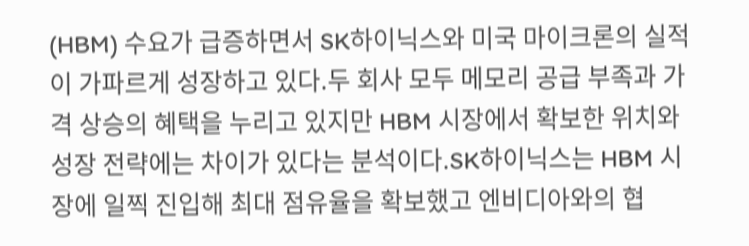(HBM) 수요가 급증하면서 SK하이닉스와 미국 마이크론의 실적이 가파르게 성장하고 있다.두 회사 모두 메모리 공급 부족과 가격 상승의 혜택을 누리고 있지만 HBM 시장에서 확보한 위치와 성장 전략에는 차이가 있다는 분석이다.SK하이닉스는 HBM 시장에 일찍 진입해 최대 점유율을 확보했고 엔비디아와의 협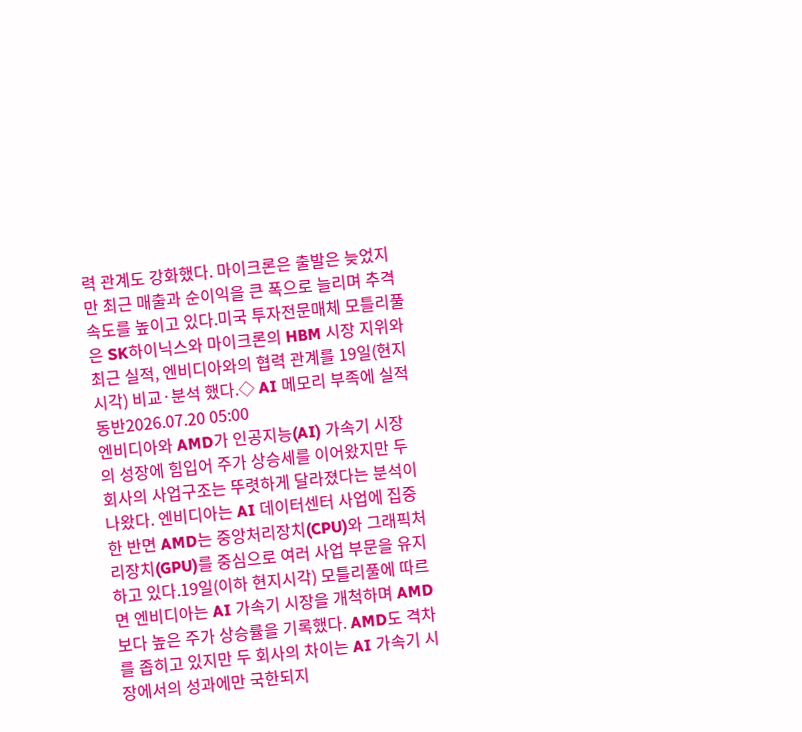력 관계도 강화했다. 마이크론은 출발은 늦었지만 최근 매출과 순이익을 큰 폭으로 늘리며 추격 속도를 높이고 있다.미국 투자전문매체 모틀리풀은 SK하이닉스와 마이크론의 HBM 시장 지위와 최근 실적, 엔비디아와의 협력 관계를 19일(현지시각) 비교·분석 했다.◇ AI 메모리 부족에 실적 동반2026.07.20 05:00
엔비디아와 AMD가 인공지능(AI) 가속기 시장의 성장에 힘입어 주가 상승세를 이어왔지만 두 회사의 사업구조는 뚜렷하게 달라졌다는 분석이 나왔다. 엔비디아는 AI 데이터센터 사업에 집중한 반면 AMD는 중앙처리장치(CPU)와 그래픽처리장치(GPU)를 중심으로 여러 사업 부문을 유지하고 있다.19일(이하 현지시각) 모틀리풀에 따르면 엔비디아는 AI 가속기 시장을 개척하며 AMD보다 높은 주가 상승률을 기록했다. AMD도 격차를 좁히고 있지만 두 회사의 차이는 AI 가속기 시장에서의 성과에만 국한되지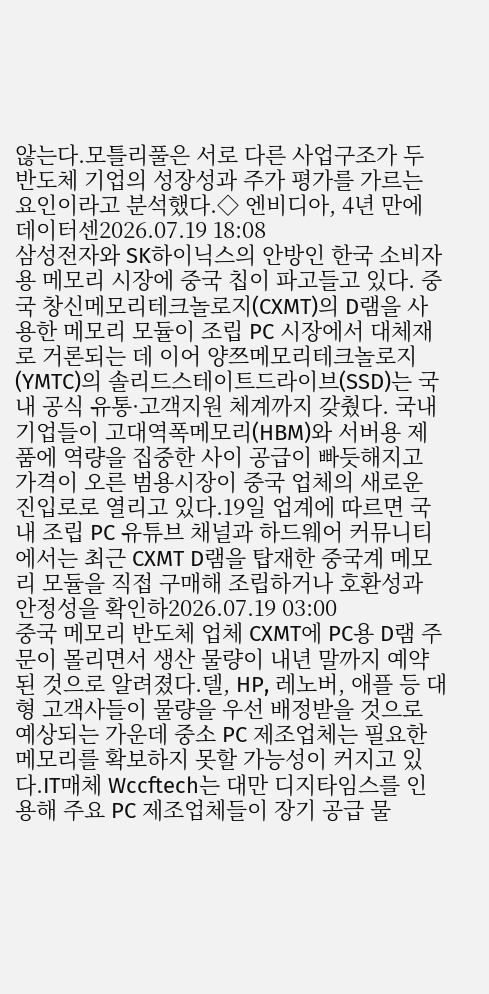않는다.모틀리풀은 서로 다른 사업구조가 두 반도체 기업의 성장성과 주가 평가를 가르는 요인이라고 분석했다.◇ 엔비디아, 4년 만에 데이터센2026.07.19 18:08
삼성전자와 SK하이닉스의 안방인 한국 소비자용 메모리 시장에 중국 칩이 파고들고 있다. 중국 창신메모리테크놀로지(CXMT)의 D램을 사용한 메모리 모듈이 조립 PC 시장에서 대체재로 거론되는 데 이어 양쯔메모리테크놀로지(YMTC)의 솔리드스테이트드라이브(SSD)는 국내 공식 유통·고객지원 체계까지 갖췄다. 국내 기업들이 고대역폭메모리(HBM)와 서버용 제품에 역량을 집중한 사이 공급이 빠듯해지고 가격이 오른 범용시장이 중국 업체의 새로운 진입로로 열리고 있다.19일 업계에 따르면 국내 조립 PC 유튜브 채널과 하드웨어 커뮤니티에서는 최근 CXMT D램을 탑재한 중국계 메모리 모듈을 직접 구매해 조립하거나 호환성과 안정성을 확인하2026.07.19 03:00
중국 메모리 반도체 업체 CXMT에 PC용 D램 주문이 몰리면서 생산 물량이 내년 말까지 예약된 것으로 알려졌다.델, HP, 레노버, 애플 등 대형 고객사들이 물량을 우선 배정받을 것으로 예상되는 가운데 중소 PC 제조업체는 필요한 메모리를 확보하지 못할 가능성이 커지고 있다.IT매체 Wccftech는 대만 디지타임스를 인용해 주요 PC 제조업체들이 장기 공급 물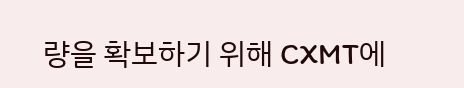량을 확보하기 위해 CXMT에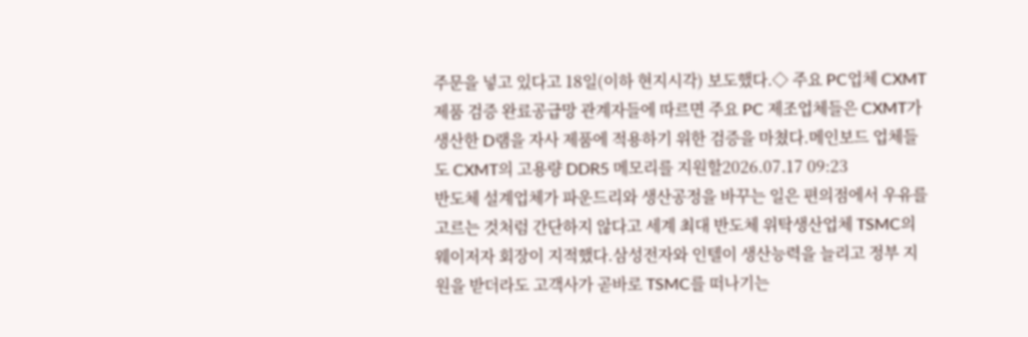주문을 넣고 있다고 18일(이하 현지시각) 보도했다.◇ 주요 PC업체 CXMT 제품 검증 완료공급망 관계자들에 따르면 주요 PC 제조업체들은 CXMT가 생산한 D램을 자사 제품에 적용하기 위한 검증을 마쳤다.메인보드 업체들도 CXMT의 고용량 DDR5 메모리를 지원할2026.07.17 09:23
반도체 설계업체가 파운드리와 생산공정을 바꾸는 일은 편의점에서 우유를 고르는 것처럼 간단하지 않다고 세계 최대 반도체 위탁생산업체 TSMC의 웨이저자 회장이 지적했다.삼성전자와 인텔이 생산능력을 늘리고 정부 지원을 받더라도 고객사가 곧바로 TSMC를 떠나기는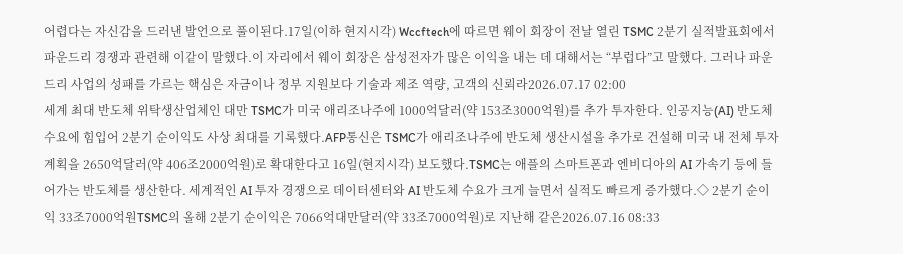어렵다는 자신감을 드러낸 발언으로 풀이된다.17일(이하 현지시각) Wccftech에 따르면 웨이 회장이 전날 열린 TSMC 2분기 실적발표회에서 파운드리 경쟁과 관련해 이같이 말했다.이 자리에서 웨이 회장은 삼성전자가 많은 이익을 내는 데 대해서는 “부럽다”고 말했다. 그러나 파운드리 사업의 성패를 가르는 핵심은 자금이나 정부 지원보다 기술과 제조 역량, 고객의 신뢰라2026.07.17 02:00
세계 최대 반도체 위탁생산업체인 대만 TSMC가 미국 애리조나주에 1000억달러(약 153조3000억원)를 추가 투자한다. 인공지능(AI) 반도체 수요에 힘입어 2분기 순이익도 사상 최대를 기록했다.AFP통신은 TSMC가 애리조나주에 반도체 생산시설을 추가로 건설해 미국 내 전체 투자계획을 2650억달러(약 406조2000억원)로 확대한다고 16일(현지시각) 보도했다.TSMC는 애플의 스마트폰과 엔비디아의 AI 가속기 등에 들어가는 반도체를 생산한다. 세계적인 AI 투자 경쟁으로 데이터센터와 AI 반도체 수요가 크게 늘면서 실적도 빠르게 증가했다.◇ 2분기 순이익 33조7000억원TSMC의 올해 2분기 순이익은 7066억대만달러(약 33조7000억원)로 지난해 같은2026.07.16 08:33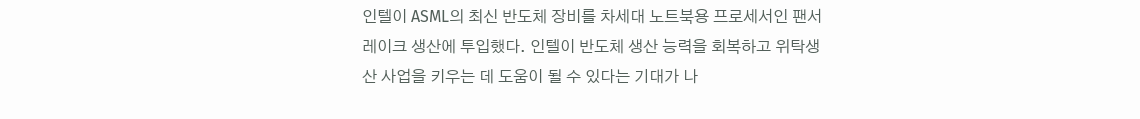인텔이 ASML의 최신 반도체 장비를 차세대 노트북용 프로세서인 팬서레이크 생산에 투입했다. 인텔이 반도체 생산 능력을 회복하고 위탁생산 사업을 키우는 데 도움이 될 수 있다는 기대가 나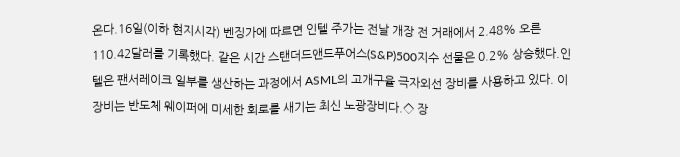온다.16일(이하 현지시각) 벤징가에 따르면 인텔 주가는 전날 개장 전 거래에서 2.48% 오른 110.42달러를 기록했다. 같은 시간 스탠더드앤드푸어스(S&P)500지수 선물은 0.2% 상승했다.인텔은 팬서레이크 일부를 생산하는 과정에서 ASML의 고개구율 극자외선 장비를 사용하고 있다. 이 장비는 반도체 웨이퍼에 미세한 회로를 새기는 최신 노광장비다.◇ 장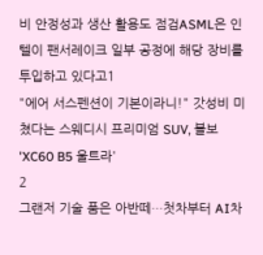비 안정성과 생산 활용도 점검ASML은 인텔이 팬서레이크 일부 공정에 해당 장비를 투입하고 있다고1
"에어 서스펜션이 기본이라니!" 갓성비 미쳤다는 스웨디시 프리미엄 SUV, 볼보 'XC60 B5 울트라'
2
그랜저 기술 품은 아반떼…첫차부터 AI차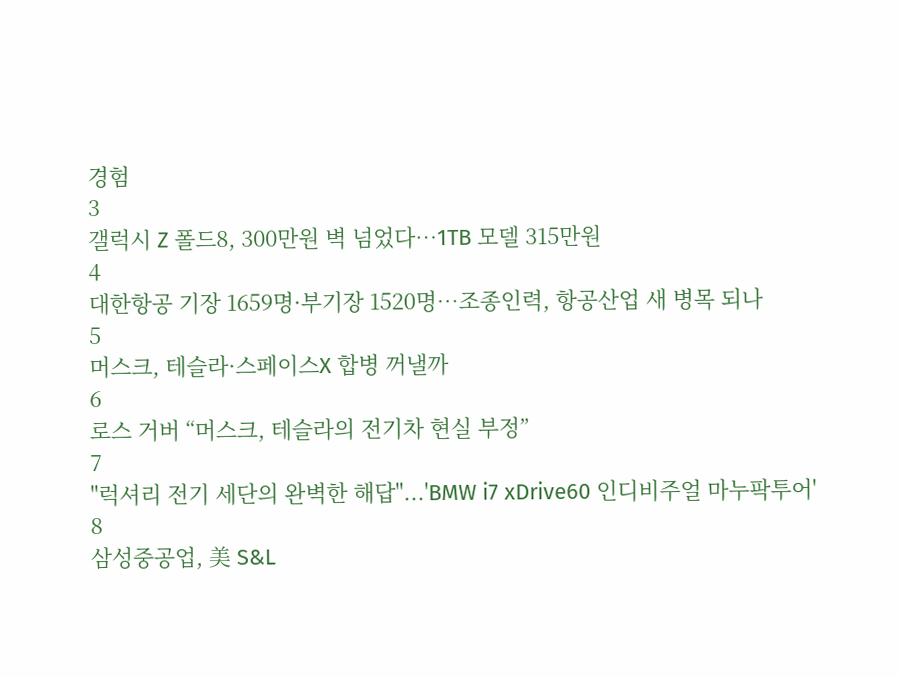경험
3
갤럭시 Z 폴드8, 300만원 벽 넘었다…1TB 모델 315만원
4
대한항공 기장 1659명·부기장 1520명…조종인력, 항공산업 새 병목 되나
5
머스크, 테슬라·스페이스X 합병 꺼낼까
6
로스 거버 “머스크, 테슬라의 전기차 현실 부정”
7
"럭셔리 전기 세단의 완벽한 해답"...'BMW i7 xDrive60 인디비주얼 마누팍투어'
8
삼성중공업, 美 S&L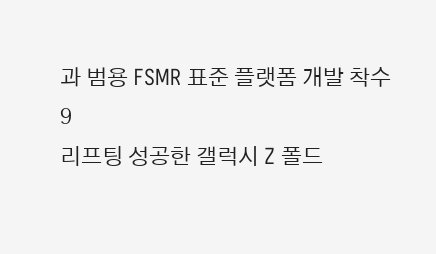과 범용 FSMR 표준 플랫폼 개발 착수
9
리프팅 성공한 갤럭시 Z 폴드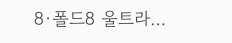8·폴드8 울트라…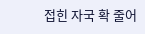접힌 자국 확 줄어